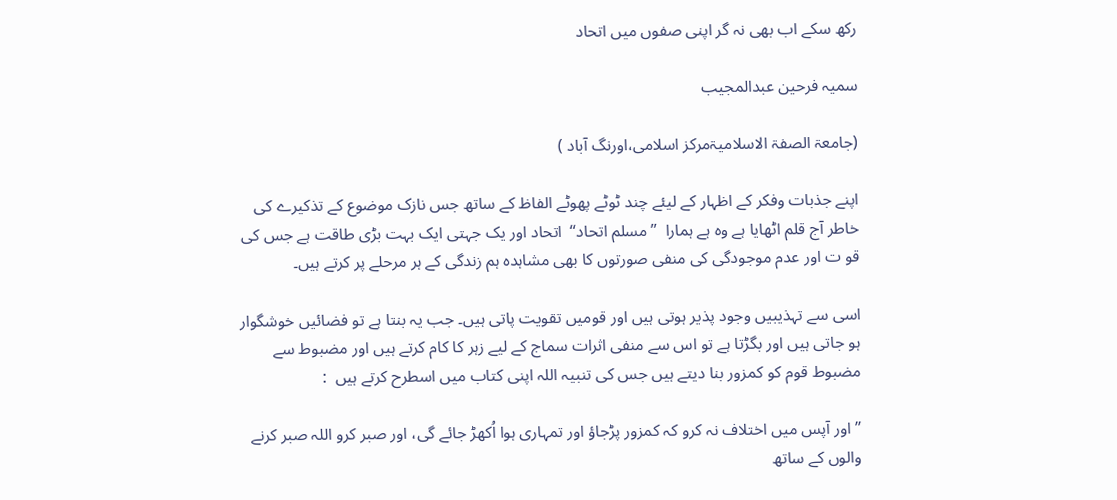رکھ سکے اب بھی نہ گر اپنی صفوں میں اتحاد

سمیہ فرحین عبدالمجیب

(جامعۃ الصفۃ الاسلامیۃمرکز اسلامی،اورنگ آباد )

اپنے جذبات وفکر کے اظہار کے لیئے چند ٹوٹے پھوٹے الفاظ کے ساتھ جس نازک موضوع کے تذکیرے کی خاطر آج قلم اٹھایا ہے وہ ہے ہمارا  ’’مسلم اتحاد‘‘  اتحاد اور یک جہتی ایک بہت بڑی طاقت ہے جس کی قو ت اور عدم موجودگی کی منفی صورتوں کا بھی مشاہدہ ہم زندگی کے ہر مرحلے پر کرتے ہیں۔

اسی سے تہذیبیں وجود پذیر ہوتی ہیں اور قومیں تقویت پاتی ہیں۔ جب یہ بنتا ہے تو فضائیں خوشگوار ہو جاتی ہیں اور بگڑتا ہے تو اس سے منفی اثرات سماج کے لیے زہر کا کام کرتے ہیں اور مضبوط سے مضبوط قوم کو کمزور بنا دیتے ہیں جس کی تنبیہ اللہ اپنی کتاب میں اسطرح کرتے ہیں  :

’’اور آپس میں اختلاف نہ کرو کہ کمزور پڑجاؤ اور تمہاری ہوا اُکھڑ جائے گی، اور صبر کرو اللہ صبر کرنے والوں کے ساتھ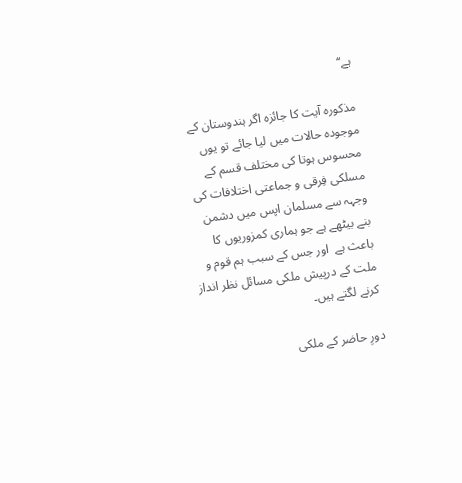ہے‘‘

مذکورہ آیت کا جائزہ اگر ہندوستان کے موجودہ حالات میں لیا جائے تو یوں محسوس ہوتا کی مختلف قسم کے مسلکی فِرقی و جماعتی اختلافات کی وجہہ سے مسلمان اپس میں دشمن بنے بیٹھے ہے جو ہماری کمزوریوں کا باعث ہے  اور جس کے سبب ہم قوم و ملت کے درپیش ملکی مسائل نظر انداز کرنے لگتے ہیں۔

دورِ حاضر کے ملکی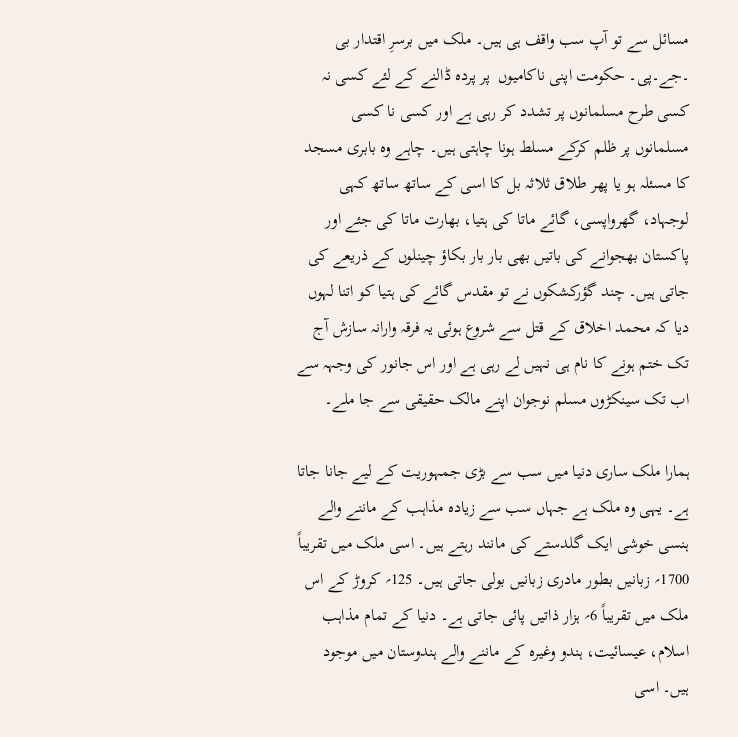مسائل سے تو آپ سب واقف ہی ہیں۔ ملک میں برسرِ اقتدار بی ۔جے۔پی۔ حکومت اپنی ناکامیوں  پر پردہ ڈالنے کے لئے کسی نہ کسی طرح مسلمانوں پر تشدد کر رہی ہے اور کسی نا کسی مسلمانوں پر ظلم کرکے مسلط ہونا چاہتی ہیں۔ چاہے وہ بابری مسجد کا مسئلہ ہو یا پھر طلاق ثلاثہ بل کا اسی کے ساتھ ساتھ کہی لوجہاد، گھرواپسی، گائے ماتا کی ہتیا، بھارت ماتا کی جئے اور پاکستان بھجوانے کی باتیں بھی بار بار بکاؤ چینلوں کے ذریعے کی جاتی ہیں۔ چند گؤرکشکوں نے تو مقدس گائے کی ہتیا کو اتنا لہوں دیا کہ محمد اخلاق کے قتل سے شروع ہوئی یہ فرقہ وارانہ سازش آج تک ختم ہونے کا نام ہی نہیں لے رہی ہے اور اس جانور کی وجہہ سے اب تک سینکڑوں مسلم نوجوان اپنے مالک حقیقی سے جا ملے۔

ہمارا ملک ساری دنیا میں سب سے بڑی جمہوریت کے لیے جانا جاتا ہے۔ یہی وہ ملک ہے جہاں سب سے زیادہ مذاہب کے ماننے والے ہنسی خوشی ایک گلدستے کی مانند رہتے ہیں۔ اسی ملک میں تقریباً 1700؍ زبانیں بطور مادری زبانیں بولی جاتی ہیں۔ 125؍ کروڑ کے اس ملک میں تقریباً 6؍ ہزار ذاتیں پائی جاتی ہے۔ دنیا کے تمام مذاہب اسلام، عیسائیت، ہندو وغیرہ کے ماننے والے ہندوستان میں موجود ہیں۔ اسی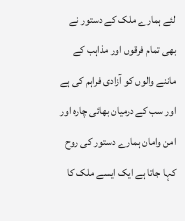لئے ہمارے ملک کے دستور نے بھی تمام فرقوں اور مذاہب کے ماننے والوں کو آزادی فراہم کی ہے اور سب کے درمیان بھائی چارہ اور امن وامان ہمارے دستور کی روح کہا جاتا ہے ایک ایسے ملک کا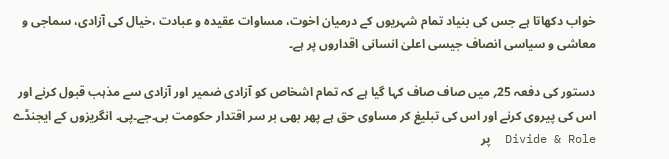خواب دکھاتا ہے جس کی بنیاد تمام شہریوں کے درمیان اخوت، مساوات عقیدہ و عبادت ،خیال کی آزادی، سماجی و معاشی و سیاسی انصاف جیسی اعلیٰ انسانی اقداروں پر ہے۔

دستور کی دفعہ 25؍ میں صاف صاف کہا گیا ہے کہ تمام اشخاص کو آزادی ضمیر اور آزادی سے مذہب قبول کرنے اور اس کی پیروی کرنے اور اس کی تبلیغ کر مساوی حق ہے پھر بھی بر سر اقتدار حکومت بی۔جے۔پی۔ انگریزوں کے ایجنڈے  Divide & Role  پر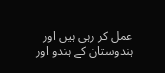عمل کر رہی ہیں اور ہندوستان کے ہندو اور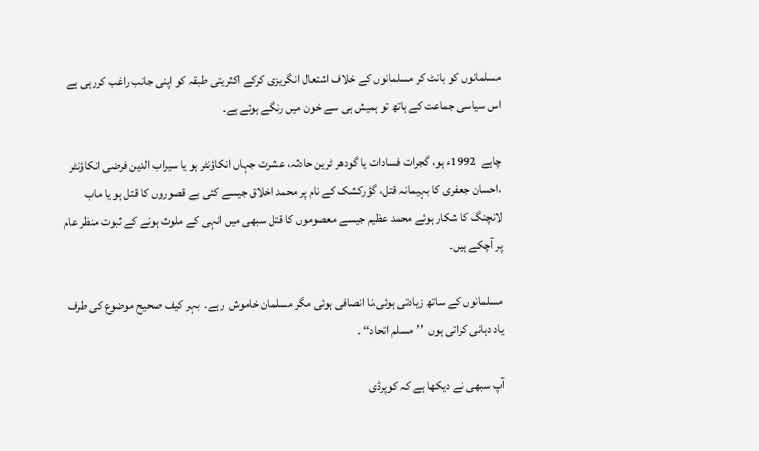مسلمانوں کو بانٹ کر مسلمانوں کے خلاف اشتعال انگریزی کرکے اکثریتی طبقہ کو اپنی جانب راغب کررہی ہے اس سیاسی جماعت کے ہاتھ تو ہمیش ہی سے خون میں رنگے ہوئے ہے۔

چاہے  1992ء ہو، گجرات فسادات یا گودھر ٹرین حادثہ، عشرت جہاں انکاؤنٹر ہو یا سیراب الدین فرضی انکاؤنٹر ،احسان جعفری کا بہیمانہ قتل، گؤرکشک کے نام پر محمد اخلاق جیسے کئی بے قصوروں کا قتل ہو یا ماب لانچنگ کا شکار ہوئے محمد عظیم جیسے معصوموں کا قتل سبھی میں انہی کے ملوث ہونے کے ثبوت منظر عام پر آچکے ہیں۔

مسلمانوں کے ساتھ زیادتی ہوئی،نا انصافی ہوئی مگر مسلمان خاموش  رہے۔  بہر کیف صحیح موضوع کی طرف یاد دہانی کراتی ہوں  ’’مسلم اتحاد‘‘ ۔

آپ سبھی نے دیکھا ہے کہ کوپرڈی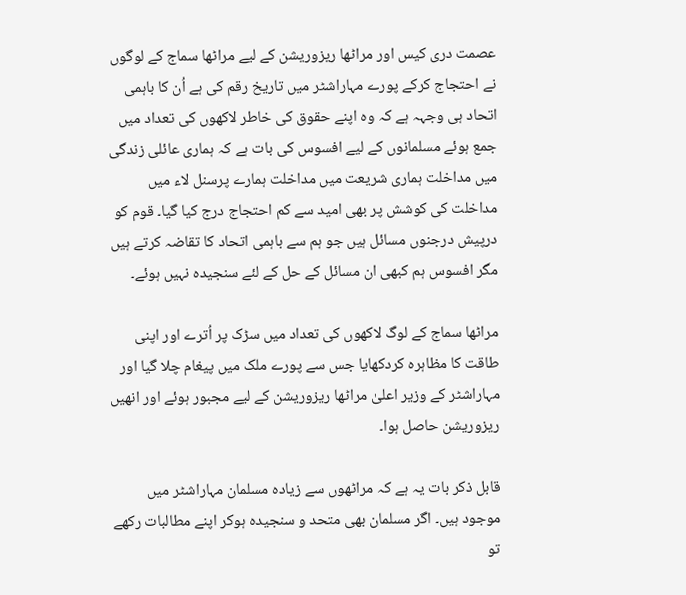عصمت دری کیس اور مراٹھا ریزوریشن کے لیے مراٹھا سماج کے لوگوں نے احتجاج کرکے پورے مہاراشٹر میں تاریخ رقم کی ہے اُن کا باہمی اتحاد ہی وجہہ ہے کہ وہ اپنے حقوق کی خاطر لاکھوں کی تعداد میں جمع ہوئے مسلمانوں کے لیے افسوس کی بات ہے کہ ہماری عائلی زندگی میں مداخلت ہماری شریعت میں مداخلت ہمارے پرسنل لاء میں مداخلت کی کوشش پر بھی امید سے کم احتجاج درج کیا گیا۔ قوم کو درپیش درجنوں مسائل ہیں جو ہم سے باہمی اتحاد کا تقاضہ کرتے ہیں مگر افسوس ہم کبھی ان مسائل کے حل کے لئے سنجیدہ نہیں ہوئے۔

مراٹھا سماج کے لوگ لاکھوں کی تعداد میں سڑک پر اُترے اور اپنی طاقت کا مظاہرہ کردکھایا جس سے پورے ملک میں پیغام چلا گیا اور مہاراشٹر کے وزیر اعلیٰ مراٹھا ریزوریشن کے لیے مجبور ہوئے اور انھیں ریزوریشن حاصل ہوا۔

قابل ذکر بات یہ ہے کہ مراٹھوں سے زیادہ مسلمان مہاراشٹر میں موجود ہیں۔ اگر مسلمان بھی متحد و سنجیدہ ہوکر اپنے مطالبات رکھے تو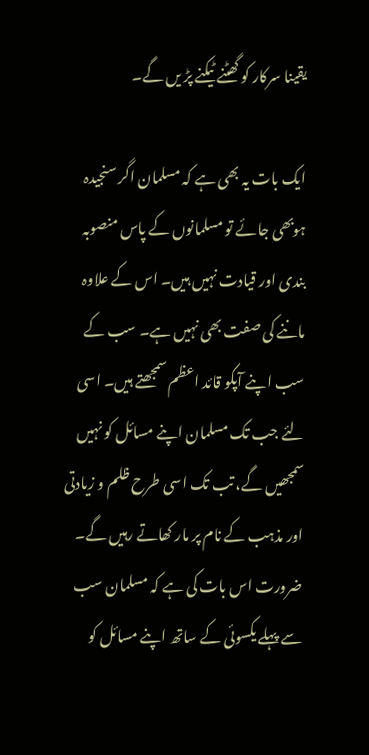یقینا سرکار کو گھٹنے ٹیکنے پڑ یں گے۔

ایک بات یہ بھی ہے کہ مسلمان اگر سنجیدہ ہوبھی جائے تو مسلمانوں کے پاس منصوبہ بندی اور قیادت نہیں ہیں۔ اس کے علاوہ ماننے کی صفت بھی نہیں ہے۔ سب کے سب اپنے آپکو قائد اعظم سمجھتے ہیں۔ اسی لئے جب تک مسلمان اپنے مسائل کو نہیں سمجھیں گے، تب تک اسی طرح ظلم و زیادتی اور مذہب کے نام پر مار کھاتے رہیں گے۔ ضرورت اس بات کی ہے کہ مسلمان سب سے پہلے یکسوئی کے ساتھ اپنے مسائل کو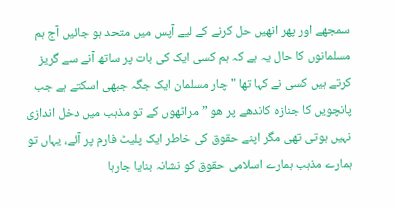سمجھے اور پھر انھیں حل کرنے کے لیے آپس میں متحد ہو جائیں آج ہم مسلمانوں کا حال یہ ہے کہ ہم کسی ایک کی بات پر ساتھ آنے سے گریز کرتے ہیں کسی نے کہا تھا "چار مسلمان ایک جگہ جبھی اسکتے ہے جب پانچویں کا جنازہ کاندھے پر ھو ” مراٹھوں کے تو مذہب میں دخل اندازی نہیں ہوتی تھی مگر اپنے حقوق کی خاطر ایک پلیٹ فارم پر آئے، یہاں تو ہمارے مذہب ہمارے اسلامی حقوق کو نشانہ بنایا جارہا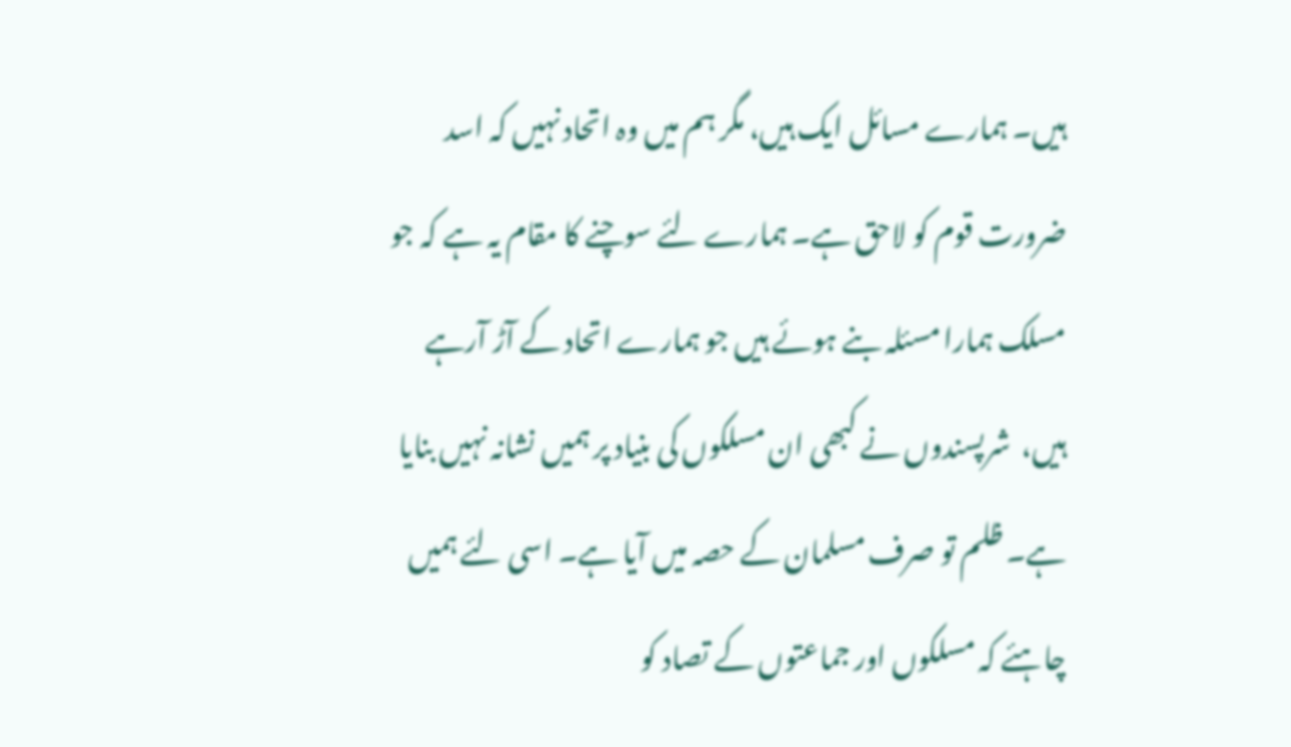ہیں۔ ہمارے مسائل ایک ہیں، مگر ہم میں وہ اتحاد نہیں کہ اسد ضرورت قوم کو لاحق ہے۔ ہمارے لئے سوچنے کا مقام یہ ہے کہ جو مسلک ہمارا مسئلہ بنے ہوئے ہیں جو ہمارے اتحاد کے آڑ آرہے ہیں،  شرپسندوں نے کبھی ان مسلکوں کی بنیاد پر ہمیں نشانہ نہیں بنایا ہے۔ ظلم تو صرف مسلمان کے حصہ میں آیا ہے۔ اسی لئے ہمیں چاہئے کہ مسلکوں اور جماعتوں کے تصاد کو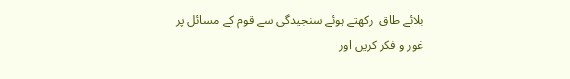بلائے طاق  رکھتے ہوئے سنجیدگی سے قوم کے مسائل پر غور و فکر کریں اور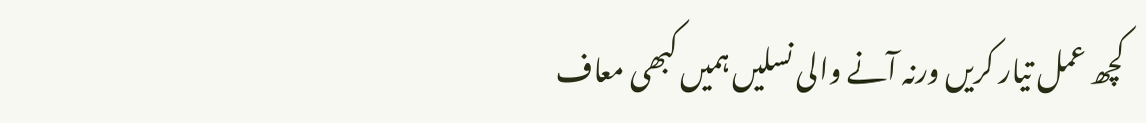کچھ عمل تیار کریں ورنہ آنے والی نسلیں ہمیں کبھی معاف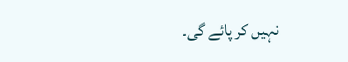نہیں کر پائے گی۔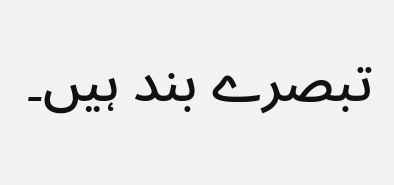تبصرے بند ہیں۔